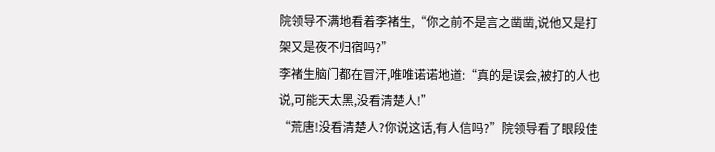院领导不满地看着李褚生,“你之前不是言之凿凿,说他又是打架又是夜不归宿吗?”
李褚生脑门都在冒汗,唯唯诺诺地道:“真的是误会,被打的人也说,可能天太黑,没看清楚人!”
“荒唐!没看清楚人?你说这话,有人信吗?”院领导看了眼段佳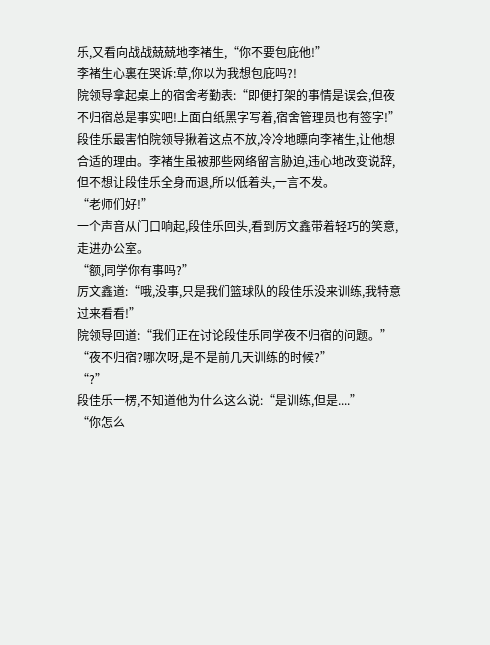乐,又看向战战兢兢地李褚生,“你不要包庇他!”
李褚生心裏在哭诉:草,你以为我想包庇吗?!
院领导拿起桌上的宿舍考勤表:“即便打架的事情是误会,但夜不归宿总是事实吧!上面白纸黑字写着,宿舍管理员也有签字!”
段佳乐最害怕院领导揪着这点不放,冷冷地瞟向李褚生,让他想合适的理由。李褚生虽被那些网络留言胁迫,违心地改变说辞,但不想让段佳乐全身而退,所以低着头,一言不发。
“老师们好!”
一个声音从门口响起,段佳乐回头,看到厉文鑫带着轻巧的笑意,走进办公室。
“额,同学你有事吗?”
厉文鑫道:“哦,没事,只是我们篮球队的段佳乐没来训练,我特意过来看看!”
院领导回道:“我们正在讨论段佳乐同学夜不归宿的问题。”
“夜不归宿?哪次呀,是不是前几天训练的时候?”
“?”
段佳乐一楞,不知道他为什么这么说:“是训练,但是....”
“你怎么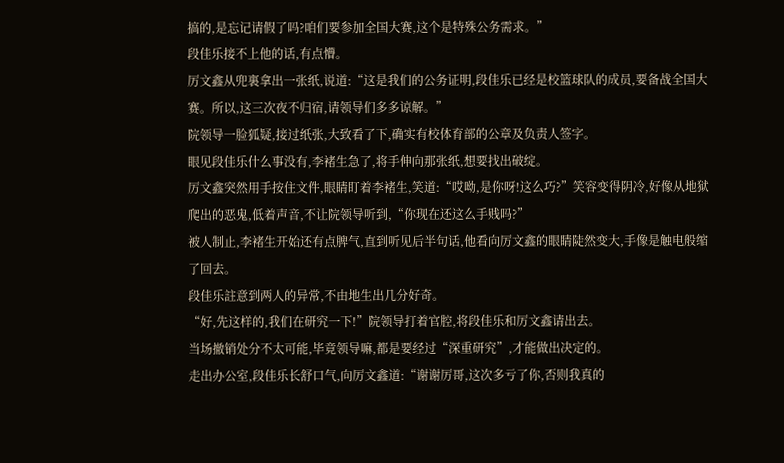搞的,是忘记请假了吗?咱们要参加全国大赛,这个是特殊公务需求。”
段佳乐接不上他的话,有点懵。
厉文鑫从兜裏拿出一张纸,说道:“这是我们的公务证明,段佳乐已经是校篮球队的成员,要备战全国大赛。所以,这三次夜不归宿,请领导们多多谅解。”
院领导一脸狐疑,接过纸张,大致看了下,确实有校体育部的公章及负责人签字。
眼见段佳乐什么事没有,李褚生急了,将手伸向那张纸,想要找出破绽。
厉文鑫突然用手按住文件,眼睛盯着李褚生,笑道:“哎呦,是你呀!这么巧?”笑容变得阴冷,好像从地狱爬出的恶鬼,低着声音,不让院领导听到,“你现在还这么手贱吗?”
被人制止,李褚生开始还有点脾气,直到听见后半句话,他看向厉文鑫的眼睛陡然变大,手像是触电般缩了回去。
段佳乐註意到两人的异常,不由地生出几分好奇。
“好,先这样的,我们在研究一下!”院领导打着官腔,将段佳乐和厉文鑫请出去。
当场撤销处分不太可能,毕竟领导嘛,都是要经过“深重研究”,才能做出决定的。
走出办公室,段佳乐长舒口气,向厉文鑫道:“谢谢厉哥,这次多亏了你,否则我真的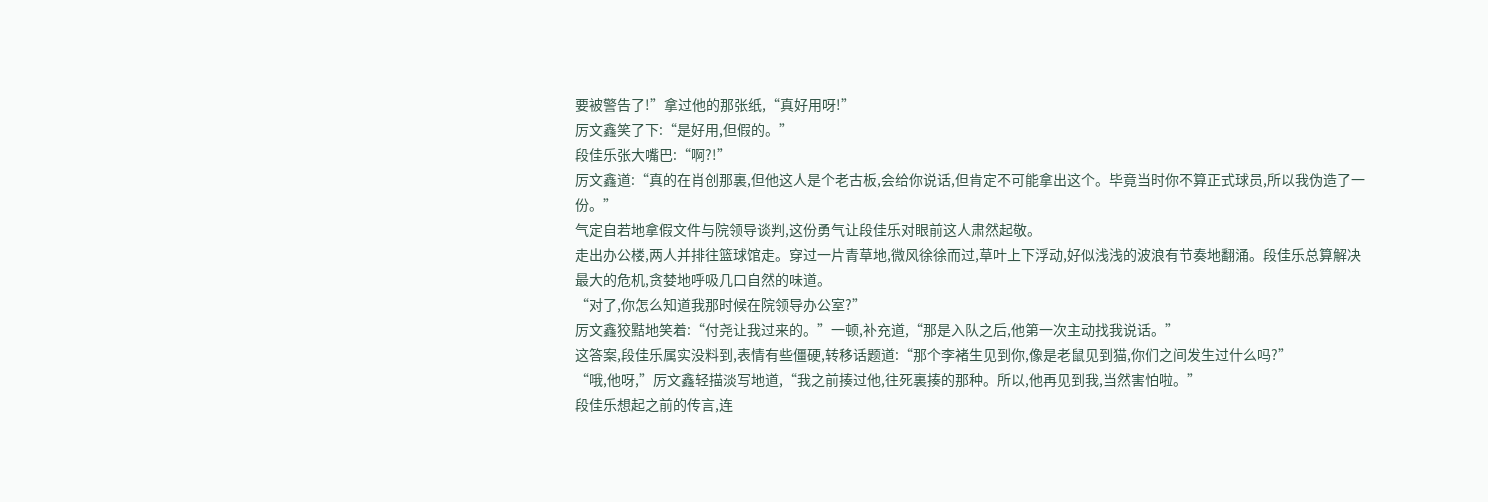要被警告了!”拿过他的那张纸,“真好用呀!”
厉文鑫笑了下:“是好用,但假的。”
段佳乐张大嘴巴:“啊?!”
厉文鑫道:“真的在肖创那裏,但他这人是个老古板,会给你说话,但肯定不可能拿出这个。毕竟当时你不算正式球员,所以我伪造了一份。”
气定自若地拿假文件与院领导谈判,这份勇气让段佳乐对眼前这人肃然起敬。
走出办公楼,两人并排往篮球馆走。穿过一片青草地,微风徐徐而过,草叶上下浮动,好似浅浅的波浪有节奏地翻涌。段佳乐总算解决最大的危机,贪婪地呼吸几口自然的味道。
“对了,你怎么知道我那时候在院领导办公室?”
厉文鑫狡黠地笑着:“付尧让我过来的。”一顿,补充道,“那是入队之后,他第一次主动找我说话。”
这答案,段佳乐属实没料到,表情有些僵硬,转移话题道:“那个李褚生见到你,像是老鼠见到猫,你们之间发生过什么吗?”
“哦,他呀,”厉文鑫轻描淡写地道,“我之前揍过他,往死裏揍的那种。所以,他再见到我,当然害怕啦。”
段佳乐想起之前的传言,连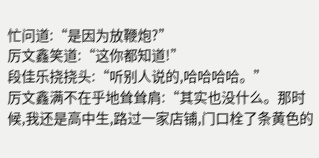忙问道:“是因为放鞭炮?”
厉文鑫笑道:“这你都知道!”
段佳乐挠挠头:“听别人说的,哈哈哈哈。”
厉文鑫满不在乎地耸耸肩:“其实也没什么。那时候,我还是高中生,路过一家店铺,门口栓了条黄色的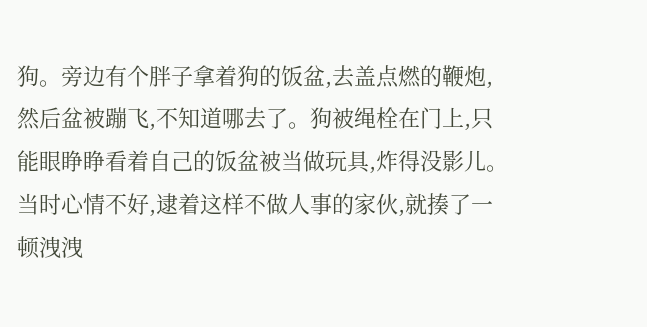狗。旁边有个胖子拿着狗的饭盆,去盖点燃的鞭炮,然后盆被蹦飞,不知道哪去了。狗被绳栓在门上,只能眼睁睁看着自己的饭盆被当做玩具,炸得没影儿。当时心情不好,逮着这样不做人事的家伙,就揍了一顿洩洩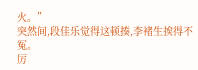火。”
突然间,段佳乐觉得这顿揍,李褚生挨得不冤。
厉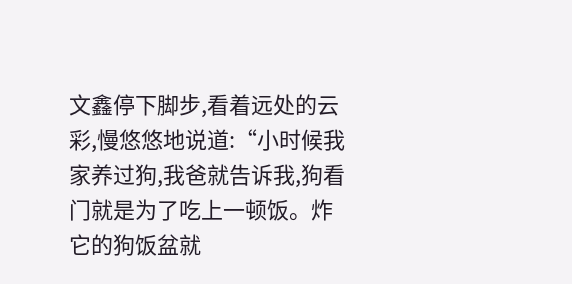文鑫停下脚步,看着远处的云彩,慢悠悠地说道:“小时候我家养过狗,我爸就告诉我,狗看门就是为了吃上一顿饭。炸它的狗饭盆就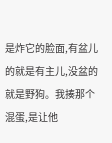是炸它的脸面,有盆儿的就是有主儿,没盆的就是野狗。我揍那个混蛋,是让他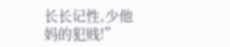长长记性,少他妈的犯贱!”